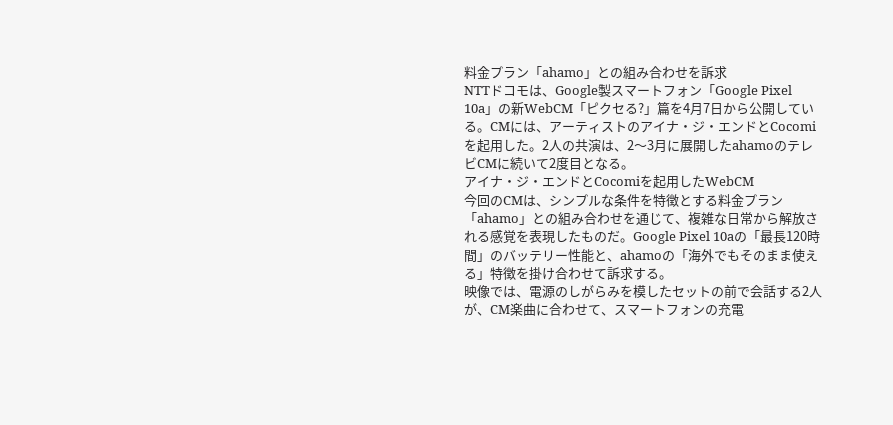料金プラン「ahamo」との組み合わせを訴求
NTTドコモは、Google製スマートフォン「Google Pixel 10a」の新WebCM「ピクセる?」篇を4月7日から公開している。CMには、アーティストのアイナ・ジ・エンドとCocomiを起用した。2人の共演は、2〜3月に展開したahamoのテレビCMに続いて2度目となる。
アイナ・ジ・エンドとCocomiを起用したWebCM
今回のCMは、シンプルな条件を特徴とする料金プラン「ahamo」との組み合わせを通じて、複雑な日常から解放される感覚を表現したものだ。Google Pixel 10aの「最長120時間」のバッテリー性能と、ahamoの「海外でもそのまま使える」特徴を掛け合わせて訴求する。
映像では、電源のしがらみを模したセットの前で会話する2人が、CM楽曲に合わせて、スマートフォンの充電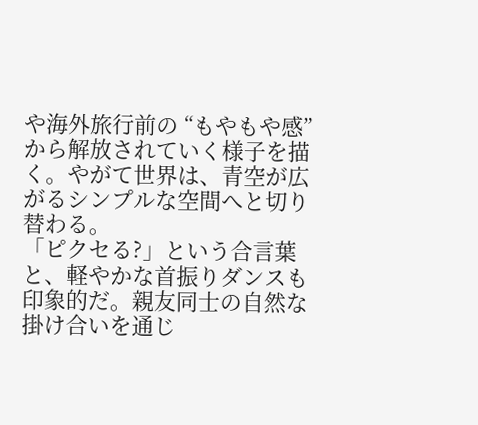や海外旅行前の “もやもや感” から解放されていく様子を描く。やがて世界は、青空が広がるシンプルな空間へと切り替わる。
「ピクセる?」という合言葉と、軽やかな首振りダンスも印象的だ。親友同士の自然な掛け合いを通じ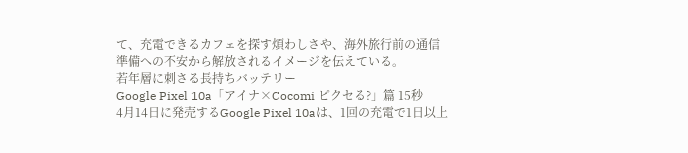て、充電できるカフェを探す煩わしさや、海外旅行前の通信準備への不安から解放されるイメージを伝えている。
若年層に刺さる長持ちバッテリー
Google Pixel 10a「アイナ×Cocomi ピクセる?」篇 15秒
4月14日に発売するGoogle Pixel 10aは、1回の充電で1日以上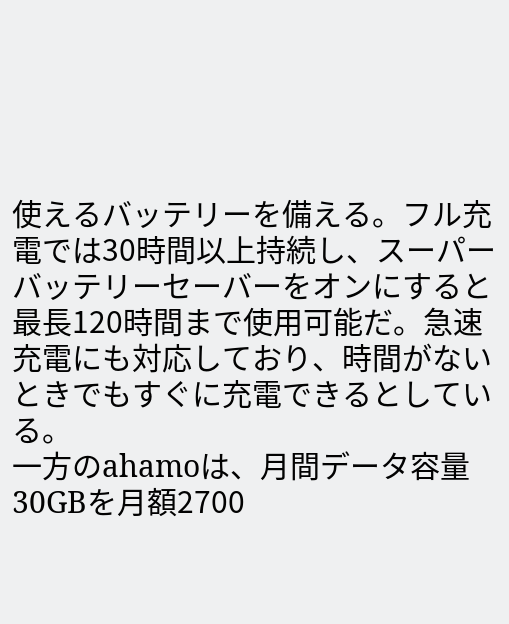使えるバッテリーを備える。フル充電では30時間以上持続し、スーパーバッテリーセーバーをオンにすると最長120時間まで使用可能だ。急速充電にも対応しており、時間がないときでもすぐに充電できるとしている。
一方のahamoは、月間データ容量30GBを月額2700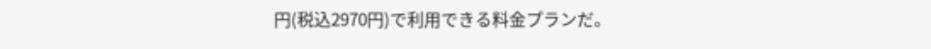円(税込2970円)で利用できる料金プランだ。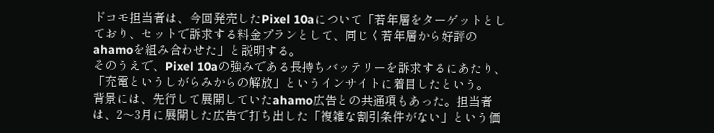ドコモ担当者は、今回発売したPixel 10aについて「若年層をターゲットとしており、セットで訴求する料金プランとして、同じく若年層から好評のahamoを組み合わせた」と説明する。
そのうえで、Pixel 10aの強みである長持ちバッテリーを訴求するにあたり、「充電というしがらみからの解放」というインサイトに着目したという。
背景には、先行して展開していたahamo広告との共通項もあった。担当者は、2〜3月に展開した広告で打ち出した「複雑な割引条件がない」という価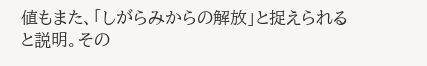値もまた、「しがらみからの解放」と捉えられると説明。その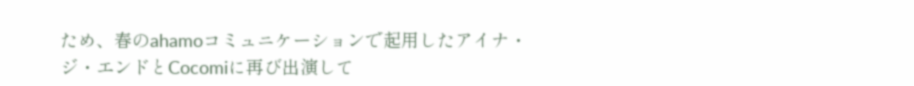ため、春のahamoコミュニケーションで起用したアイナ・ジ・エンドとCocomiに再び出演して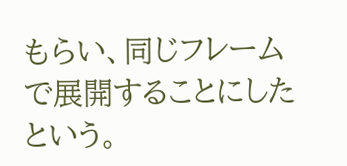もらい、同じフレームで展開することにしたという。